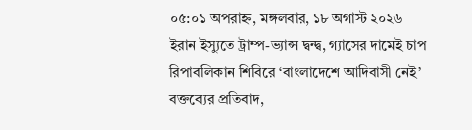০৫:০১ অপরাহ্ন, মঙ্গলবার, ১৮ অগাস্ট ২০২৬
ইরান ইস্যুতে ট্রাম্প-ভ্যান্স দ্বন্দ্ব, গ্যাসের দামেই চাপ রিপাবলিকান শিবিরে ‘বাংলাদেশে আদিবাসী নেই’ বক্তব্যের প্রতিবাদ,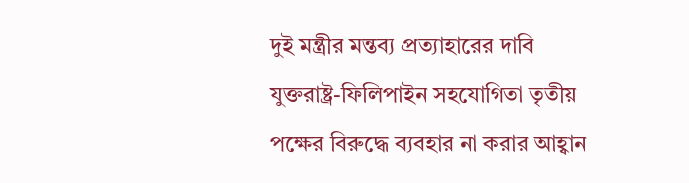দুই মন্ত্রীর মন্তব্য প্রত্যাহারের দাবি যুক্তরাষ্ট্র-ফিলিপাইন সহযোগিতা তৃতীয় পক্ষের বিরুদ্ধে ব্যবহার না করার আহ্বান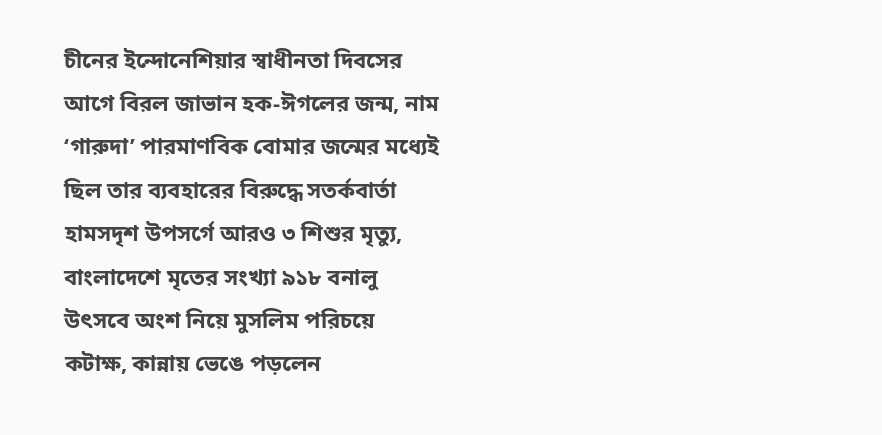চীনের ইন্দোনেশিয়ার স্বাধীনতা দিবসের আগে বিরল জাভান হক-ঈগলের জন্ম, নাম ‘গারুদা’ পারমাণবিক বোমার জন্মের মধ্যেই ছিল তার ব্যবহারের বিরুদ্ধে সতর্কবার্তা হামসদৃশ উপসর্গে আরও ৩ শিশুর মৃত্যু, বাংলাদেশে মৃতের সংখ্যা ৯১৮ বনালু উৎসবে অংশ নিয়ে মুসলিম পরিচয়ে কটাক্ষ, কান্নায় ভেঙে পড়লেন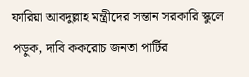ফারিয়া আবদুল্লাহ মন্ত্রীদের সন্তান সরকারি স্কুলে পড়ুক, দাবি ককরোচ জনতা পার্টির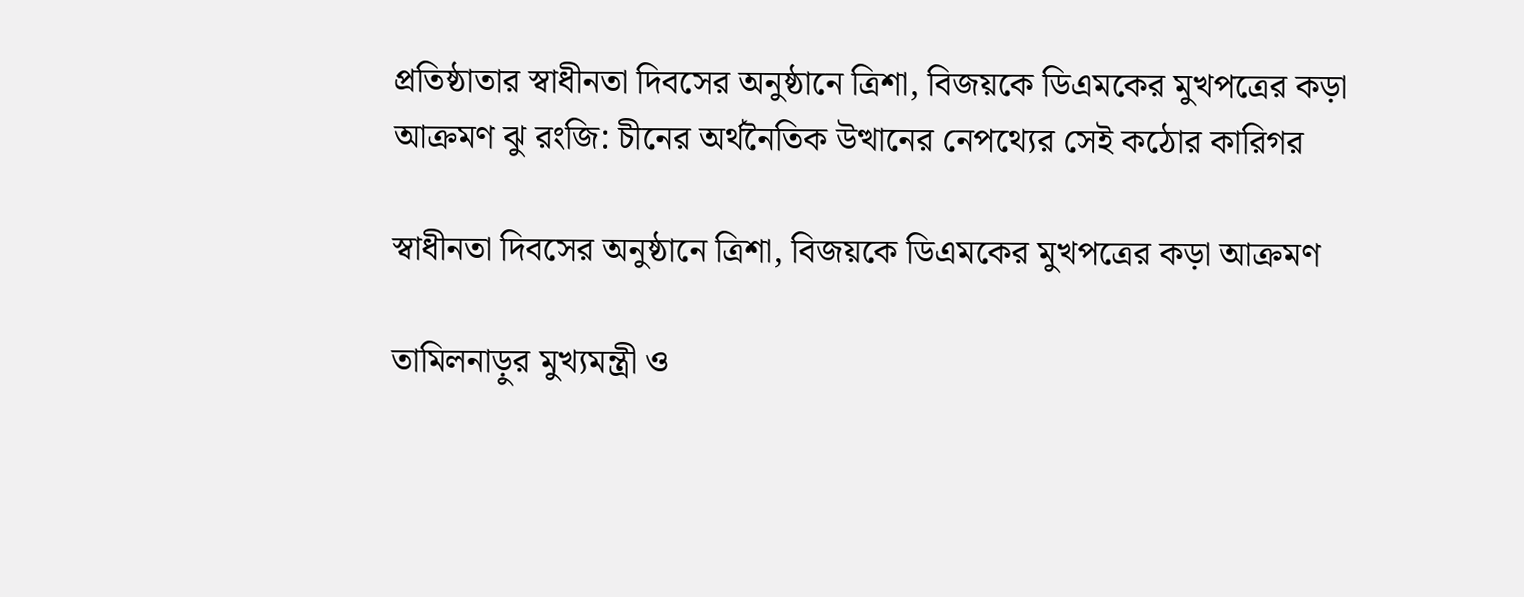প্রতিষ্ঠাতার স্বাধীনতা দিবসের অনুষ্ঠানে ত্রিশা, বিজয়কে ডিএমকের মুখপত্রের কড়া আক্রমণ ঝু রংজি: চীনের অর্থনৈতিক উত্থানের নেপথ্যের সেই কঠোর কারিগর

স্বাধীনতা দিবসের অনুষ্ঠানে ত্রিশা, বিজয়কে ডিএমকের মুখপত্রের কড়া আক্রমণ

তামিলনাড়ুর মুখ্যমন্ত্রী ও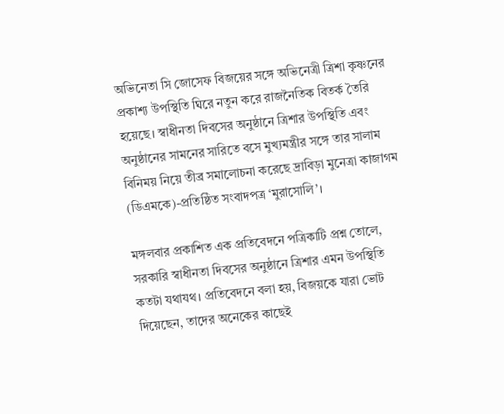অভিনেতা সি জোসেফ বিজয়ের সঙ্গে অভিনেত্রী ত্রিশা কৃষ্ণনের প্রকাশ্য উপস্থিতি ঘিরে নতুন করে রাজনৈতিক বিতর্ক তৈরি হয়েছে। স্বাধীনতা দিবসের অনুষ্ঠানে ত্রিশার উপস্থিতি এবং অনুষ্ঠানের সামনের সারিতে বসে মুখ্যমন্ত্রীর সঙ্গে তার সালাম বিনিময় নিয়ে তীব্র সমালোচনা করেছে দ্রাবিড়া মুনেত্রা কাজাগম (ডিএমকে)-প্রতিষ্ঠিত সংবাদপত্র ‘মুরাসোলি’।

মঙ্গলবার প্রকাশিত এক প্রতিবেদনে পত্রিকাটি প্রশ্ন তোলে, সরকারি স্বাধীনতা দিবসের অনুষ্ঠানে ত্রিশার এমন উপস্থিতি কতটা যথাযথ। প্রতিবেদনে বলা হয়, বিজয়কে যারা ভোট দিয়েছেন, তাদের অনেকের কাছেই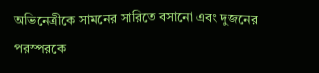অভিনেত্রীকে সামনের সারিতে বসানো এবং দুজনের পরস্পরকে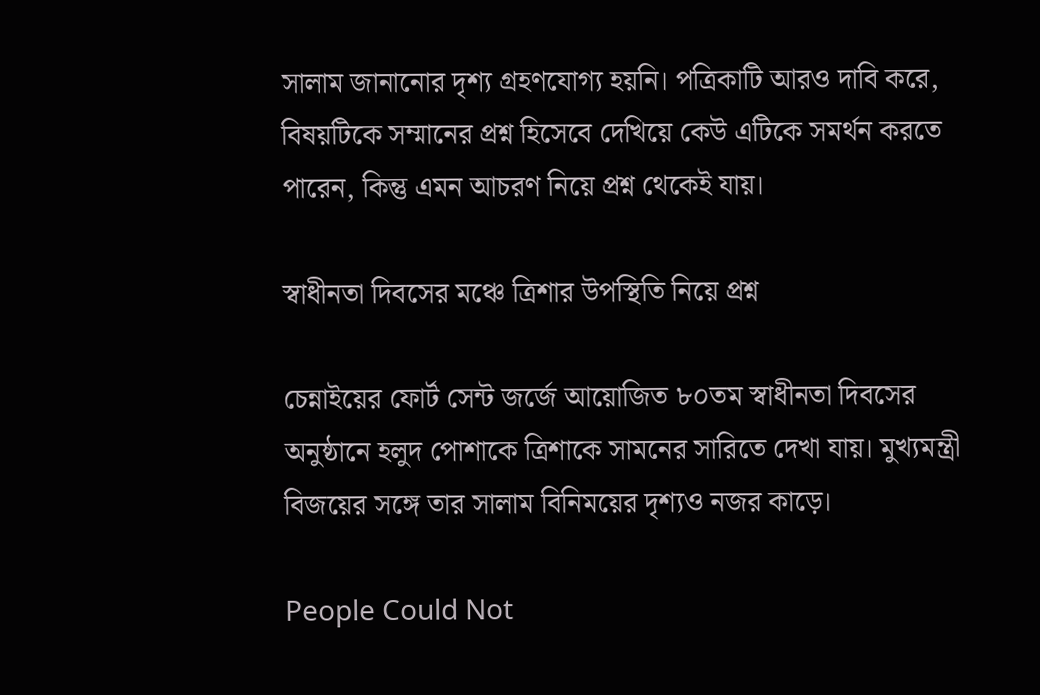সালাম জানানোর দৃশ্য গ্রহণযোগ্য হয়নি। পত্রিকাটি আরও দাবি করে, বিষয়টিকে সম্মানের প্রশ্ন হিসেবে দেখিয়ে কেউ এটিকে সমর্থন করতে পারেন, কিন্তু এমন আচরণ নিয়ে প্রশ্ন থেকেই যায়।

স্বাধীনতা দিবসের মঞ্চে ত্রিশার উপস্থিতি নিয়ে প্রশ্ন

চেন্নাইয়ের ফোর্ট সেন্ট জর্জে আয়োজিত ৮০তম স্বাধীনতা দিবসের অনুষ্ঠানে হলুদ পোশাকে ত্রিশাকে সামনের সারিতে দেখা যায়। মুখ্যমন্ত্রী বিজয়ের সঙ্গে তার সালাম বিনিময়ের দৃশ্যও নজর কাড়ে।

People Could Not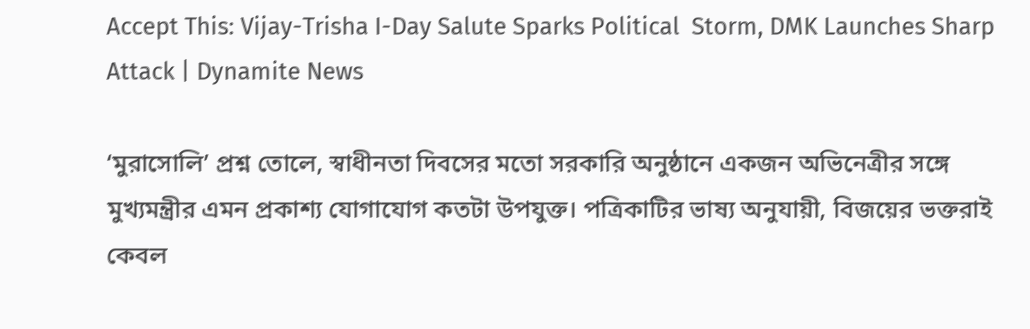Accept This: Vijay-Trisha I-Day Salute Sparks Political  Storm, DMK Launches Sharp Attack | Dynamite News

‘মুরাসোলি’ প্রশ্ন তোলে, স্বাধীনতা দিবসের মতো সরকারি অনুষ্ঠানে একজন অভিনেত্রীর সঙ্গে মুখ্যমন্ত্রীর এমন প্রকাশ্য যোগাযোগ কতটা উপযুক্ত। পত্রিকাটির ভাষ্য অনুযায়ী, বিজয়ের ভক্তরাই কেবল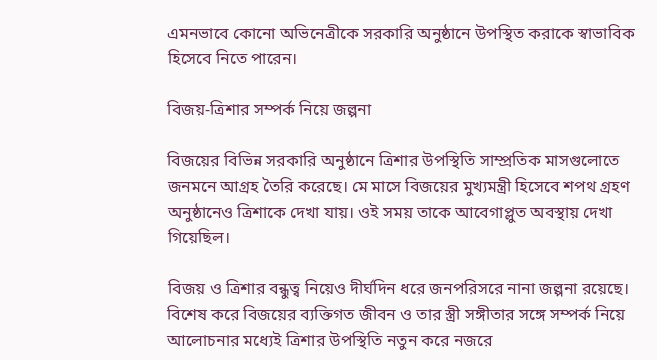এমনভাবে কোনো অভিনেত্রীকে সরকারি অনুষ্ঠানে উপস্থিত করাকে স্বাভাবিক হিসেবে নিতে পারেন।

বিজয়-ত্রিশার সম্পর্ক নিয়ে জল্পনা

বিজয়ের বিভিন্ন সরকারি অনুষ্ঠানে ত্রিশার উপস্থিতি সাম্প্রতিক মাসগুলোতে জনমনে আগ্রহ তৈরি করেছে। মে মাসে বিজয়ের মুখ্যমন্ত্রী হিসেবে শপথ গ্রহণ অনুষ্ঠানেও ত্রিশাকে দেখা যায়। ওই সময় তাকে আবেগাপ্লুত অবস্থায় দেখা গিয়েছিল।

বিজয় ও ত্রিশার বন্ধুত্ব নিয়েও দীর্ঘদিন ধরে জনপরিসরে নানা জল্পনা রয়েছে। বিশেষ করে বিজয়ের ব্যক্তিগত জীবন ও তার স্ত্রী সঙ্গীতার সঙ্গে সম্পর্ক নিয়ে আলোচনার মধ্যেই ত্রিশার উপস্থিতি নতুন করে নজরে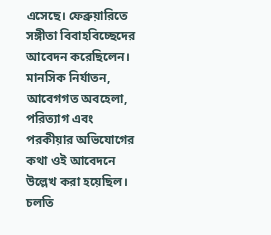এসেছে। ফেব্রুয়ারিতে সঙ্গীতা বিবাহবিচ্ছেদের আবেদন করেছিলেন। মানসিক নির্যাতন, আবেগগত অবহেলা, পরিত্যাগ এবং পরকীয়ার অভিযোগের কথা ওই আবেদনে উল্লেখ করা হয়েছিল। চলতি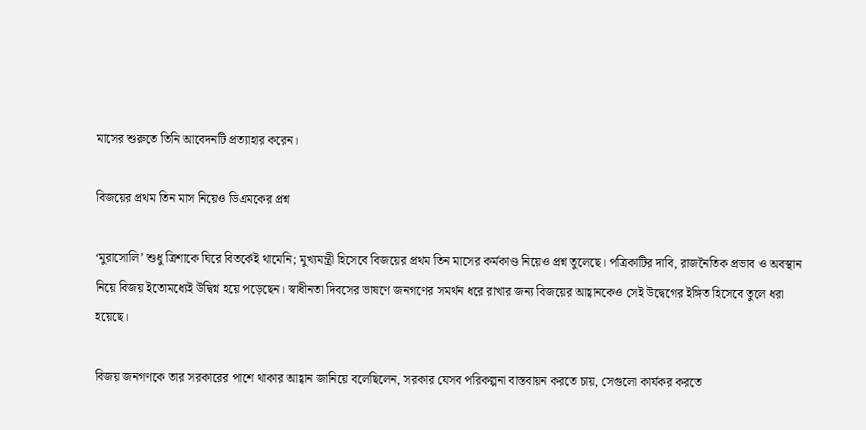মাসের শুরুতে তিনি আবেদনটি প্রত্যাহার করেন।

বিজয়ের প্রথম তিন মাস নিয়েও ডিএমকের প্রশ্ন

‘মুরাসোলি’ শুধু ত্রিশাকে ঘিরে বিতর্কেই থামেনি; মুখ্যমন্ত্রী হিসেবে বিজয়ের প্রথম তিন মাসের কর্মকাণ্ড নিয়েও প্রশ্ন তুলেছে। পত্রিকাটির দাবি, রাজনৈতিক প্রভাব ও অবস্থান নিয়ে বিজয় ইতোমধ্যেই উদ্বিগ্ন হয়ে পড়েছেন। স্বাধীনতা দিবসের ভাষণে জনগণের সমর্থন ধরে রাখার জন্য বিজয়ের আহ্বানকেও সেই উদ্বেগের ইঙ্গিত হিসেবে তুলে ধরা হয়েছে।

বিজয় জনগণকে তার সরকারের পাশে থাকার আহ্বান জানিয়ে বলেছিলেন, সরকার যেসব পরিকল্পনা বাস্তবায়ন করতে চায়, সেগুলো কার্যকর করতে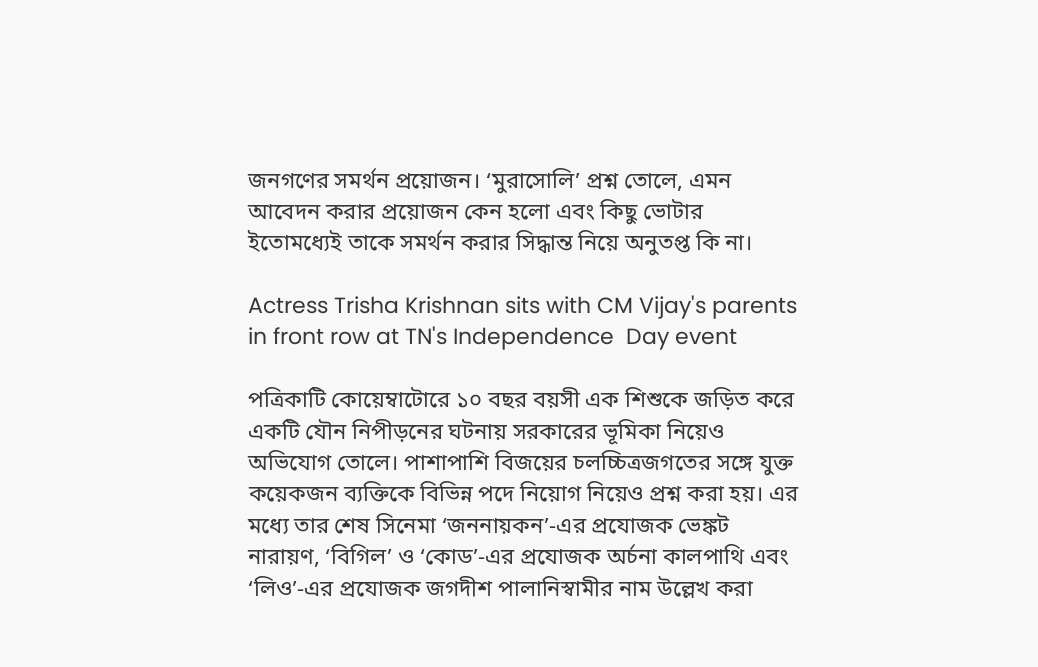জনগণের সমর্থন প্রয়োজন। ‘মুরাসোলি’ প্রশ্ন তোলে, এমন আবেদন করার প্রয়োজন কেন হলো এবং কিছু ভোটার ইতোমধ্যেই তাকে সমর্থন করার সিদ্ধান্ত নিয়ে অনুতপ্ত কি না।

Actress Trisha Krishnan sits with CM Vijay's parents in front row at TN's Independence  Day event

পত্রিকাটি কোয়েম্বাটোরে ১০ বছর বয়সী এক শিশুকে জড়িত করে একটি যৌন নিপীড়নের ঘটনায় সরকারের ভূমিকা নিয়েও অভিযোগ তোলে। পাশাপাশি বিজয়ের চলচ্চিত্রজগতের সঙ্গে যুক্ত কয়েকজন ব্যক্তিকে বিভিন্ন পদে নিয়োগ নিয়েও প্রশ্ন করা হয়। এর মধ্যে তার শেষ সিনেমা ‘জননায়কন’-এর প্রযোজক ভেঙ্কট নারায়ণ, ‘বিগিল’ ও ‘কোড’-এর প্রযোজক অর্চনা কালপাথি এবং ‘লিও’-এর প্রযোজক জগদীশ পালানিস্বামীর নাম উল্লেখ করা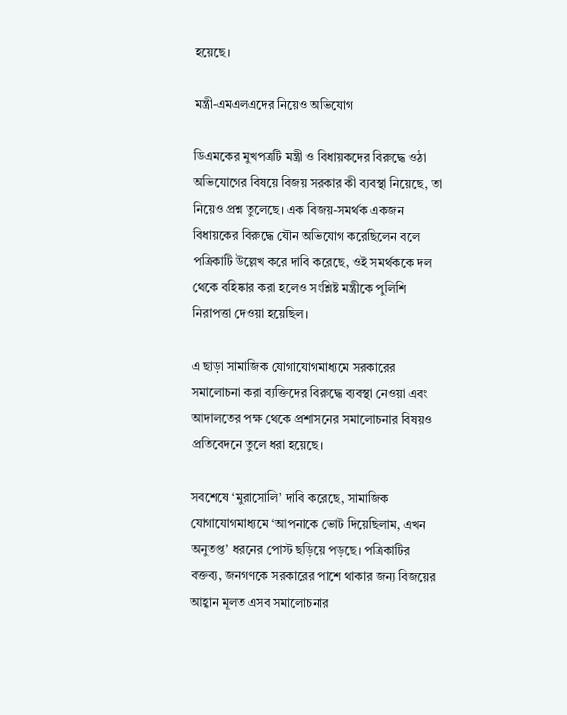হয়েছে।

মন্ত্রী-এমএলএদের নিয়েও অভিযোগ

ডিএমকের মুখপত্রটি মন্ত্রী ও বিধায়কদের বিরুদ্ধে ওঠা অভিযোগের বিষয়ে বিজয় সরকার কী ব্যবস্থা নিয়েছে, তা নিয়েও প্রশ্ন তুলেছে। এক বিজয়-সমর্থক একজন বিধায়কের বিরুদ্ধে যৌন অভিযোগ করেছিলেন বলে পত্রিকাটি উল্লেখ করে দাবি করেছে, ওই সমর্থককে দল থেকে বহিষ্কার করা হলেও সংশ্লিষ্ট মন্ত্রীকে পুলিশি নিরাপত্তা দেওয়া হয়েছিল।

এ ছাড়া সামাজিক যোগাযোগমাধ্যমে সরকারের সমালোচনা করা ব্যক্তিদের বিরুদ্ধে ব্যবস্থা নেওয়া এবং আদালতের পক্ষ থেকে প্রশাসনের সমালোচনার বিষয়ও প্রতিবেদনে তুলে ধরা হয়েছে।

সবশেষে ‘মুরাসোলি’ দাবি করেছে, সামাজিক যোগাযোগমাধ্যমে ‘আপনাকে ভোট দিয়েছিলাম, এখন অনুতপ্ত’ ধরনের পোস্ট ছড়িয়ে পড়ছে। পত্রিকাটির বক্তব্য, জনগণকে সরকারের পাশে থাকার জন্য বিজয়ের আহ্বান মূলত এসব সমালোচনার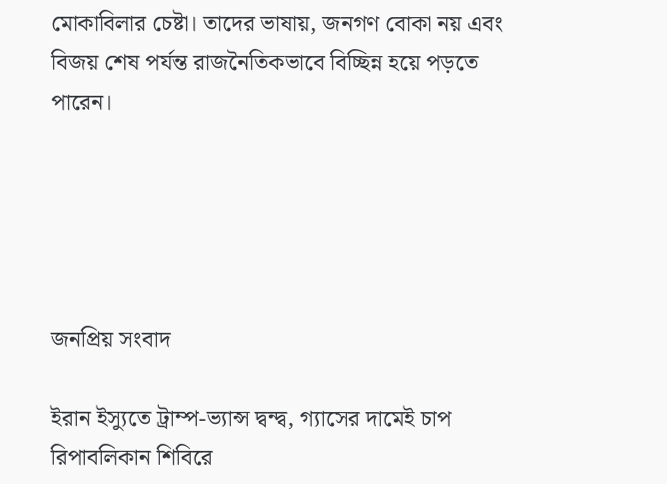মোকাবিলার চেষ্টা। তাদের ভাষায়, জনগণ বোকা নয় এবং বিজয় শেষ পর্যন্ত রাজনৈতিকভাবে বিচ্ছিন্ন হয়ে পড়তে পারেন।





জনপ্রিয় সংবাদ

ইরান ইস্যুতে ট্রাম্প-ভ্যান্স দ্বন্দ্ব, গ্যাসের দামেই চাপ রিপাবলিকান শিবিরে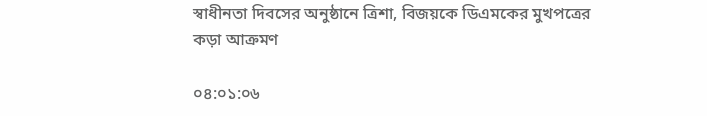স্বাধীনতা দিবসের অনুষ্ঠানে ত্রিশা, বিজয়কে ডিএমকের মুখপত্রের কড়া আক্রমণ

০৪:০১:০৬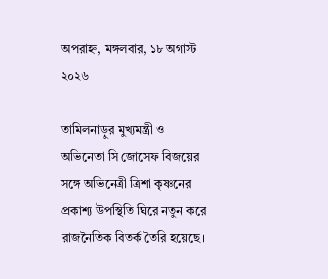অপরাহ্ন, মঙ্গলবার, ১৮ অগাস্ট ২০২৬

তামিলনাড়ুর মুখ্যমন্ত্রী ও অভিনেতা সি জোসেফ বিজয়ের সঙ্গে অভিনেত্রী ত্রিশা কৃষ্ণনের প্রকাশ্য উপস্থিতি ঘিরে নতুন করে রাজনৈতিক বিতর্ক তৈরি হয়েছে।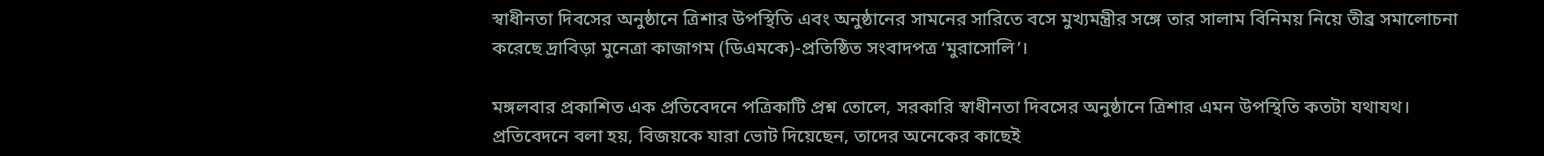স্বাধীনতা দিবসের অনুষ্ঠানে ত্রিশার উপস্থিতি এবং অনুষ্ঠানের সামনের সারিতে বসে মুখ্যমন্ত্রীর সঙ্গে তার সালাম বিনিময় নিয়ে তীব্র সমালোচনা করেছে দ্রাবিড়া মুনেত্রা কাজাগম (ডিএমকে)-প্রতিষ্ঠিত সংবাদপত্র ‘মুরাসোলি’।

মঙ্গলবার প্রকাশিত এক প্রতিবেদনে পত্রিকাটি প্রশ্ন তোলে, সরকারি স্বাধীনতা দিবসের অনুষ্ঠানে ত্রিশার এমন উপস্থিতি কতটা যথাযথ। প্রতিবেদনে বলা হয়, বিজয়কে যারা ভোট দিয়েছেন, তাদের অনেকের কাছেই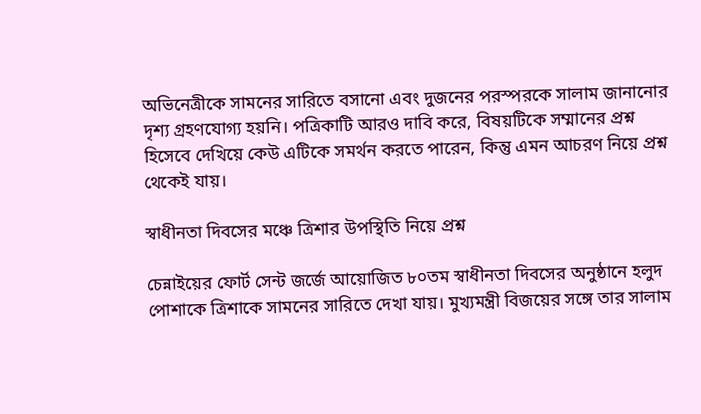অভিনেত্রীকে সামনের সারিতে বসানো এবং দুজনের পরস্পরকে সালাম জানানোর দৃশ্য গ্রহণযোগ্য হয়নি। পত্রিকাটি আরও দাবি করে, বিষয়টিকে সম্মানের প্রশ্ন হিসেবে দেখিয়ে কেউ এটিকে সমর্থন করতে পারেন, কিন্তু এমন আচরণ নিয়ে প্রশ্ন থেকেই যায়।

স্বাধীনতা দিবসের মঞ্চে ত্রিশার উপস্থিতি নিয়ে প্রশ্ন

চেন্নাইয়ের ফোর্ট সেন্ট জর্জে আয়োজিত ৮০তম স্বাধীনতা দিবসের অনুষ্ঠানে হলুদ পোশাকে ত্রিশাকে সামনের সারিতে দেখা যায়। মুখ্যমন্ত্রী বিজয়ের সঙ্গে তার সালাম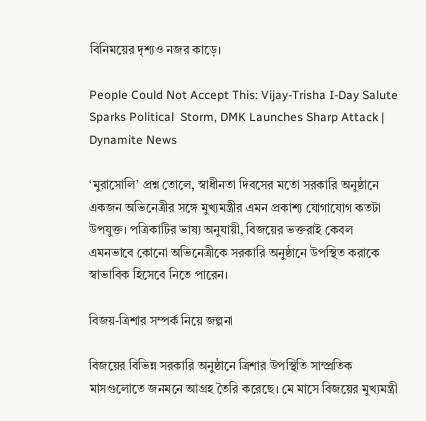বিনিময়ের দৃশ্যও নজর কাড়ে।

People Could Not Accept This: Vijay-Trisha I-Day Salute Sparks Political  Storm, DMK Launches Sharp Attack | Dynamite News

‘মুরাসোলি’ প্রশ্ন তোলে, স্বাধীনতা দিবসের মতো সরকারি অনুষ্ঠানে একজন অভিনেত্রীর সঙ্গে মুখ্যমন্ত্রীর এমন প্রকাশ্য যোগাযোগ কতটা উপযুক্ত। পত্রিকাটির ভাষ্য অনুযায়ী, বিজয়ের ভক্তরাই কেবল এমনভাবে কোনো অভিনেত্রীকে সরকারি অনুষ্ঠানে উপস্থিত করাকে স্বাভাবিক হিসেবে নিতে পারেন।

বিজয়-ত্রিশার সম্পর্ক নিয়ে জল্পনা

বিজয়ের বিভিন্ন সরকারি অনুষ্ঠানে ত্রিশার উপস্থিতি সাম্প্রতিক মাসগুলোতে জনমনে আগ্রহ তৈরি করেছে। মে মাসে বিজয়ের মুখ্যমন্ত্রী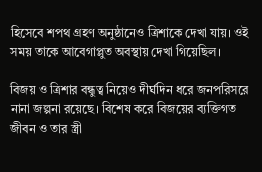হিসেবে শপথ গ্রহণ অনুষ্ঠানেও ত্রিশাকে দেখা যায়। ওই সময় তাকে আবেগাপ্লুত অবস্থায় দেখা গিয়েছিল।

বিজয় ও ত্রিশার বন্ধুত্ব নিয়েও দীর্ঘদিন ধরে জনপরিসরে নানা জল্পনা রয়েছে। বিশেষ করে বিজয়ের ব্যক্তিগত জীবন ও তার স্ত্রী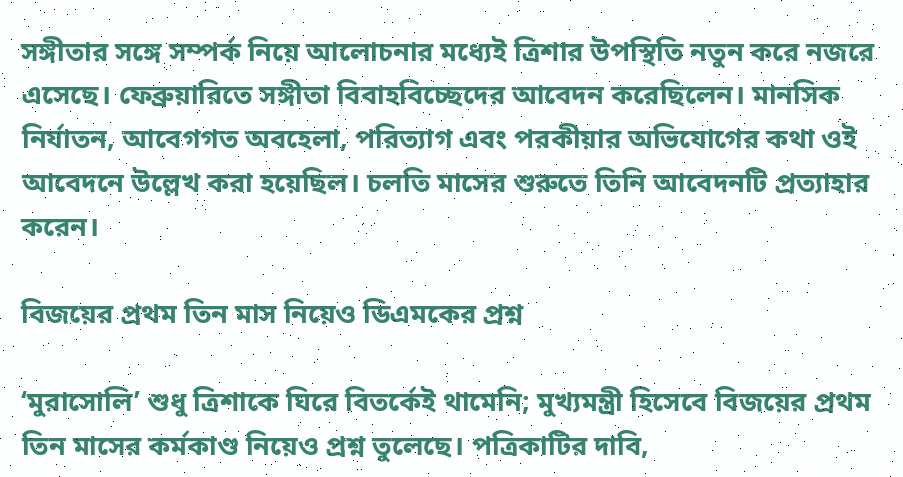সঙ্গীতার সঙ্গে সম্পর্ক নিয়ে আলোচনার মধ্যেই ত্রিশার উপস্থিতি নতুন করে নজরে এসেছে। ফেব্রুয়ারিতে সঙ্গীতা বিবাহবিচ্ছেদের আবেদন করেছিলেন। মানসিক নির্যাতন, আবেগগত অবহেলা, পরিত্যাগ এবং পরকীয়ার অভিযোগের কথা ওই আবেদনে উল্লেখ করা হয়েছিল। চলতি মাসের শুরুতে তিনি আবেদনটি প্রত্যাহার করেন।

বিজয়ের প্রথম তিন মাস নিয়েও ডিএমকের প্রশ্ন

‘মুরাসোলি’ শুধু ত্রিশাকে ঘিরে বিতর্কেই থামেনি; মুখ্যমন্ত্রী হিসেবে বিজয়ের প্রথম তিন মাসের কর্মকাণ্ড নিয়েও প্রশ্ন তুলেছে। পত্রিকাটির দাবি,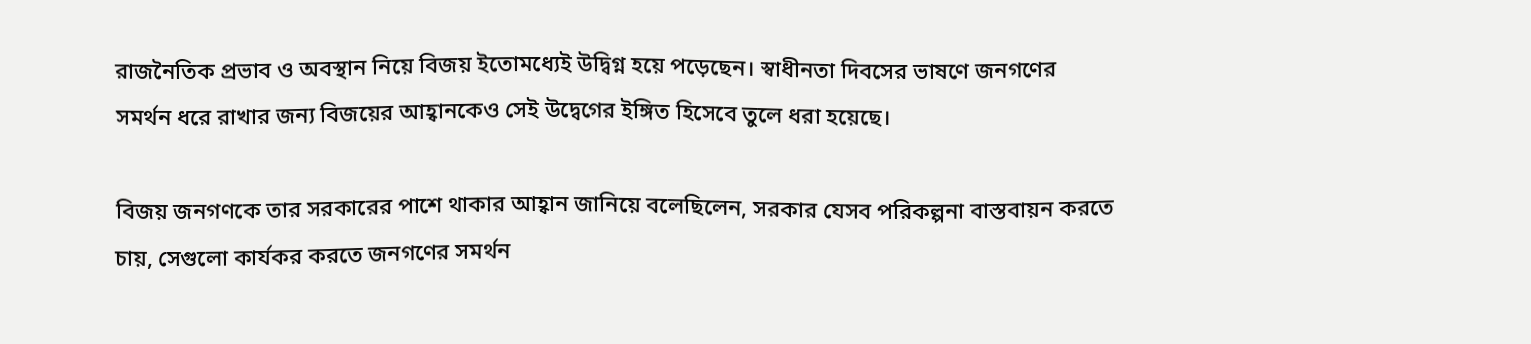রাজনৈতিক প্রভাব ও অবস্থান নিয়ে বিজয় ইতোমধ্যেই উদ্বিগ্ন হয়ে পড়েছেন। স্বাধীনতা দিবসের ভাষণে জনগণের সমর্থন ধরে রাখার জন্য বিজয়ের আহ্বানকেও সেই উদ্বেগের ইঙ্গিত হিসেবে তুলে ধরা হয়েছে।

বিজয় জনগণকে তার সরকারের পাশে থাকার আহ্বান জানিয়ে বলেছিলেন, সরকার যেসব পরিকল্পনা বাস্তবায়ন করতে চায়, সেগুলো কার্যকর করতে জনগণের সমর্থন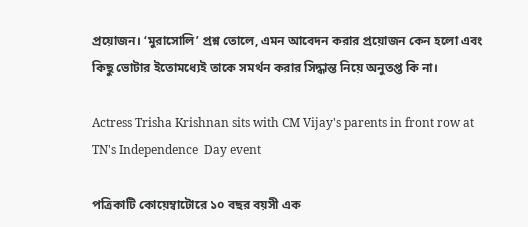প্রয়োজন। ‘মুরাসোলি’ প্রশ্ন তোলে, এমন আবেদন করার প্রয়োজন কেন হলো এবং কিছু ভোটার ইতোমধ্যেই তাকে সমর্থন করার সিদ্ধান্ত নিয়ে অনুতপ্ত কি না।

Actress Trisha Krishnan sits with CM Vijay's parents in front row at TN's Independence  Day event

পত্রিকাটি কোয়েম্বাটোরে ১০ বছর বয়সী এক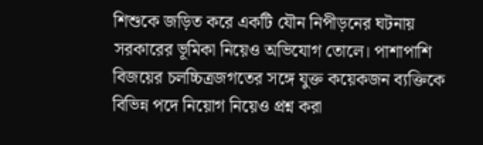শিশুকে জড়িত করে একটি যৌন নিপীড়নের ঘটনায় সরকারের ভূমিকা নিয়েও অভিযোগ তোলে। পাশাপাশি বিজয়ের চলচ্চিত্রজগতের সঙ্গে যুক্ত কয়েকজন ব্যক্তিকে বিভিন্ন পদে নিয়োগ নিয়েও প্রশ্ন করা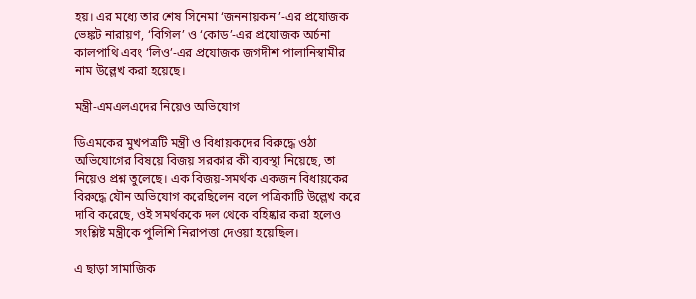হয়। এর মধ্যে তার শেষ সিনেমা ‘জননায়কন’-এর প্রযোজক ভেঙ্কট নারায়ণ, ‘বিগিল’ ও ‘কোড’-এর প্রযোজক অর্চনা কালপাথি এবং ‘লিও’-এর প্রযোজক জগদীশ পালানিস্বামীর নাম উল্লেখ করা হয়েছে।

মন্ত্রী-এমএলএদের নিয়েও অভিযোগ

ডিএমকের মুখপত্রটি মন্ত্রী ও বিধায়কদের বিরুদ্ধে ওঠা অভিযোগের বিষয়ে বিজয় সরকার কী ব্যবস্থা নিয়েছে, তা নিয়েও প্রশ্ন তুলেছে। এক বিজয়-সমর্থক একজন বিধায়কের বিরুদ্ধে যৌন অভিযোগ করেছিলেন বলে পত্রিকাটি উল্লেখ করে দাবি করেছে, ওই সমর্থককে দল থেকে বহিষ্কার করা হলেও সংশ্লিষ্ট মন্ত্রীকে পুলিশি নিরাপত্তা দেওয়া হয়েছিল।

এ ছাড়া সামাজিক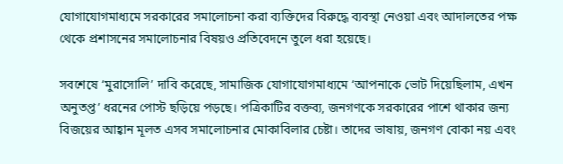যোগাযোগমাধ্যমে সরকারের সমালোচনা করা ব্যক্তিদের বিরুদ্ধে ব্যবস্থা নেওয়া এবং আদালতের পক্ষ থেকে প্রশাসনের সমালোচনার বিষয়ও প্রতিবেদনে তুলে ধরা হয়েছে।

সবশেষে ‘মুরাসোলি’ দাবি করেছে, সামাজিক যোগাযোগমাধ্যমে ‘আপনাকে ভোট দিয়েছিলাম, এখন অনুতপ্ত’ ধরনের পোস্ট ছড়িয়ে পড়ছে। পত্রিকাটির বক্তব্য, জনগণকে সরকারের পাশে থাকার জন্য বিজয়ের আহ্বান মূলত এসব সমালোচনার মোকাবিলার চেষ্টা। তাদের ভাষায়, জনগণ বোকা নয় এবং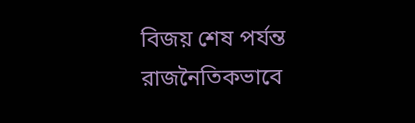বিজয় শেষ পর্যন্ত রাজনৈতিকভাবে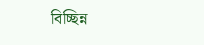বিচ্ছিন্ন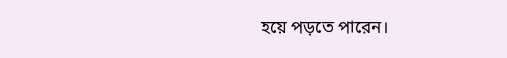হয়ে পড়তে পারেন।